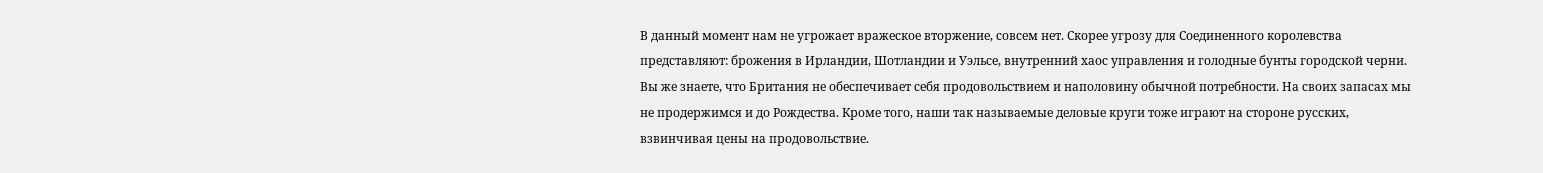В данный момент нам не угрожает вражеское вторжение, совсем нет. Скорее угрозу для Соединенного королевства представляют: брожения в Ирландии, Шотландии и Уэльсе, внутренний хаос управления и голодные бунты городской черни.
Вы же знаете, что Британия не обеспечивает себя продовольствием и наполовину обычной потребности. На своих запасах мы не продержимся и до Рождества. Кроме того, наши так называемые деловые круги тоже играют на стороне русских, взвинчивая цены на продовольствие.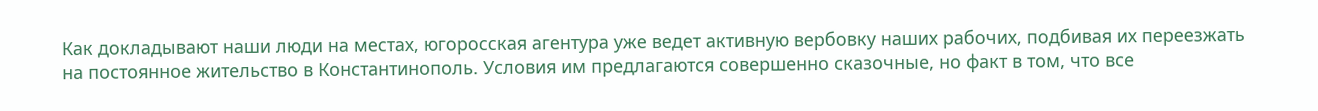Как докладывают наши люди на местах, югоросская агентура уже ведет активную вербовку наших рабочих, подбивая их переезжать на постоянное жительство в Константинополь. Условия им предлагаются совершенно сказочные, но факт в том, что все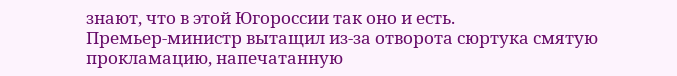знают, что в этой Югороссии так оно и есть.
Премьер-министр вытащил из-за отворота сюртука смятую прокламацию, напечатанную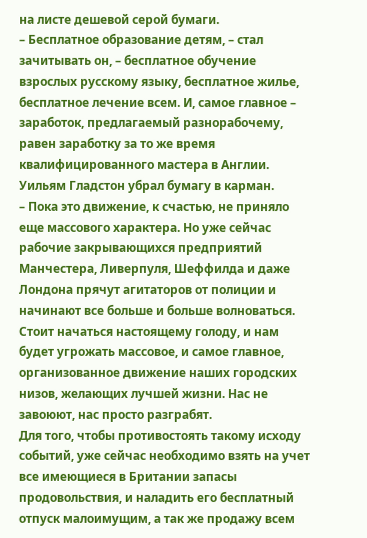на листе дешевой серой бумаги.
– Бесплатное образование детям, – стал зачитывать он, – бесплатное обучение взрослых русскому языку, бесплатное жилье, бесплатное лечение всем. И, самое главное – заработок, предлагаемый разнорабочему, равен заработку за то же время квалифицированного мастера в Англии.
Уильям Гладстон убрал бумагу в карман.
– Пока это движение, к счастью, не приняло еще массового характера. Но уже сейчас рабочие закрывающихся предприятий Манчестера, Ливерпуля, Шеффилда и даже Лондона прячут агитаторов от полиции и начинают все больше и больше волноваться. Стоит начаться настоящему голоду, и нам будет угрожать массовое, и самое главное, организованное движение наших городских низов, желающих лучшей жизни. Нас не завоюют, нас просто разграбят.
Для того, чтобы противостоять такому исходу событий, уже сейчас необходимо взять на учет все имеющиеся в Британии запасы продовольствия, и наладить его бесплатный отпуск малоимущим, а так же продажу всем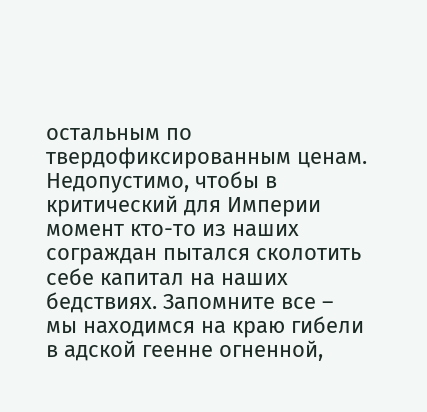остальным по твердофиксированным ценам. Недопустимо, чтобы в критический для Империи момент кто-то из наших сограждан пытался сколотить себе капитал на наших бедствиях. Запомните все – мы находимся на краю гибели в адской геенне огненной,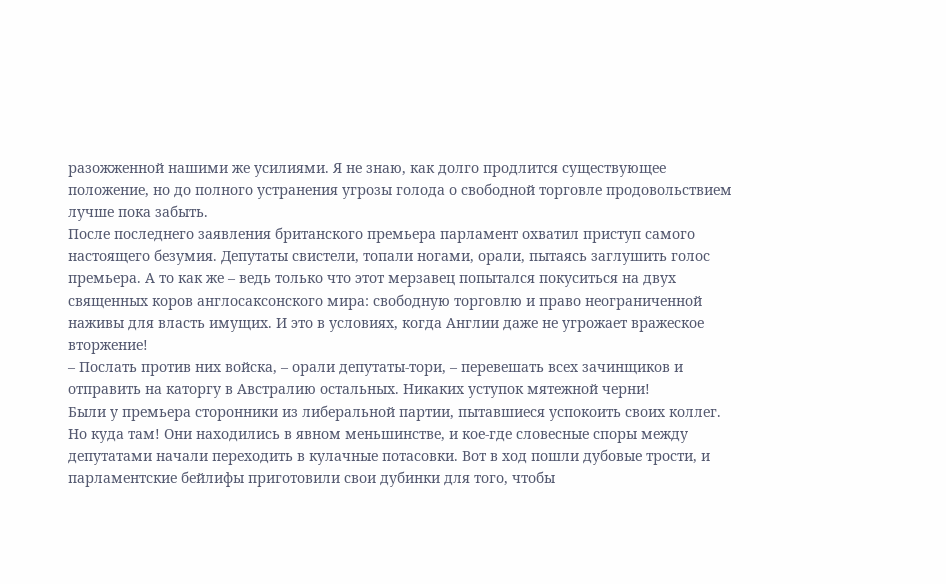разожженной нашими же усилиями. Я не знаю, как долго продлится существующее положение, но до полного устранения угрозы голода о свободной торговле продовольствием лучше пока забыть.
После последнего заявления британского премьера парламент охватил приступ самого настоящего безумия. Депутаты свистели, топали ногами, орали, пытаясь заглушить голос премьера. А то как же – ведь только что этот мерзавец попытался покуситься на двух священных коров англосаксонского мира: свободную торговлю и право неограниченной наживы для власть имущих. И это в условиях, когда Англии даже не угрожает вражеское вторжение!
– Послать против них войска, – орали депутаты-тори, – перевешать всех зачинщиков и отправить на каторгу в Австралию остальных. Никаких уступок мятежной черни!
Были у премьера сторонники из либеральной партии, пытавшиеся успокоить своих коллег. Но куда там! Они находились в явном меньшинстве, и кое-где словесные споры между депутатами начали переходить в кулачные потасовки. Вот в ход пошли дубовые трости, и парламентские бейлифы приготовили свои дубинки для того, чтобы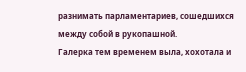разнимать парламентариев, сошедшихся между собой в рукопашной.
Галерка тем временем выла, хохотала и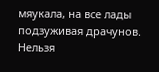мяукала, на все лады подзуживая драчунов. Нельзя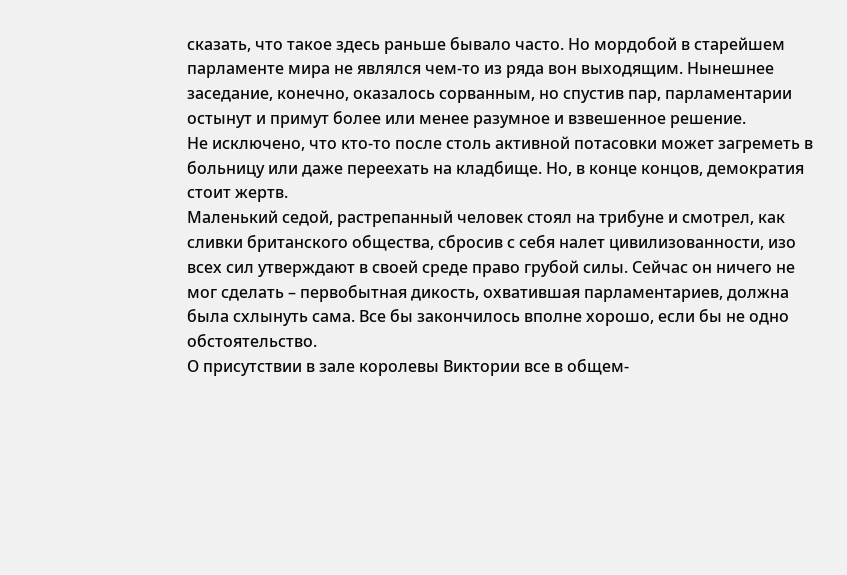сказать, что такое здесь раньше бывало часто. Но мордобой в старейшем парламенте мира не являлся чем-то из ряда вон выходящим. Нынешнее заседание, конечно, оказалось сорванным, но спустив пар, парламентарии остынут и примут более или менее разумное и взвешенное решение.
Не исключено, что кто-то после столь активной потасовки может загреметь в больницу или даже переехать на кладбище. Но, в конце концов, демократия стоит жертв.
Маленький седой, растрепанный человек стоял на трибуне и смотрел, как сливки британского общества, сбросив с себя налет цивилизованности, изо всех сил утверждают в своей среде право грубой силы. Сейчас он ничего не мог сделать – первобытная дикость, охватившая парламентариев, должна была схлынуть сама. Все бы закончилось вполне хорошо, если бы не одно обстоятельство.
О присутствии в зале королевы Виктории все в общем-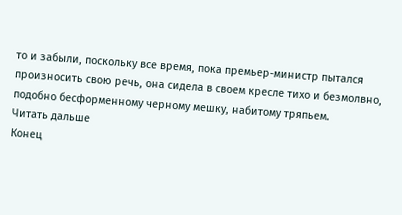то и забыли, поскольку все время, пока премьер-министр пытался произносить свою речь, она сидела в своем кресле тихо и безмолвно, подобно бесформенному черному мешку, набитому тряпьем.
Читать дальше
Конец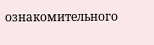ознакомительного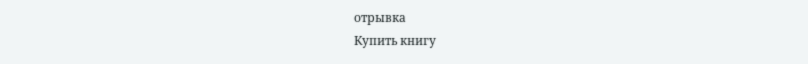отрывка
Купить книгу